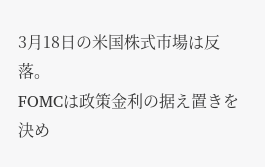3月18日の米国株式市場は反落。
FOMCは政策金利の据え置きを決め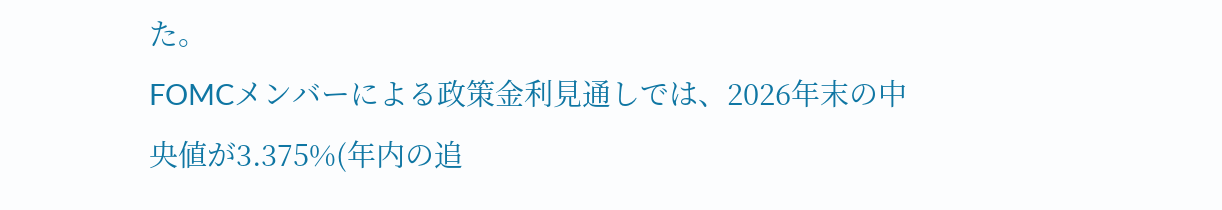た。
FOMCメンバーによる政策金利見通しでは、2026年末の中央値が3.375%(年内の追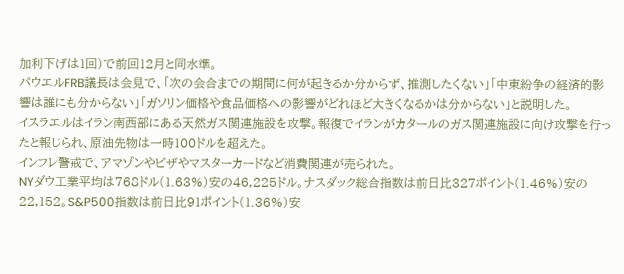加利下げは1回)で前回12月と同水準。
パウエルFRB議長は会見で、「次の会合までの期間に何が起きるか分からず、推測したくない」「中東紛争の経済的影響は誰にも分からない」「ガソリン価格や食品価格への影響がどれほど大きくなるかは分からない」と説明した。
イスラエルはイラン南西部にある天然ガス関連施設を攻撃。報復でイランがカタールのガス関連施設に向け攻撃を行ったと報じられ、原油先物は一時100ドルを超えた。
インフレ警戒で、アマゾンやビザやマスターカードなど消費関連が売られた。
NYダウ工業平均は768ドル(1.63%)安の46,225ドル。ナスダック総合指数は前日比327ポイント(1.46%)安の22,152。S&P500指数は前日比91ポイント(1.36%)安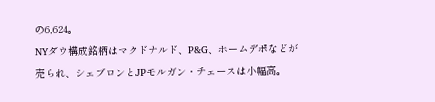の6,624。
NYダウ構成銘柄はマクドナルド、P&G、ホームデポなどが売られ、シェブロンとJPモルガン・チェースは小幅高。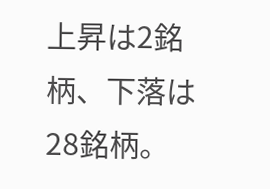上昇は2銘柄、下落は28銘柄。